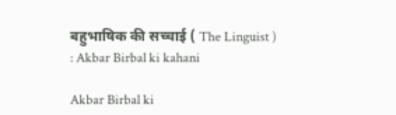बहुभाषिक की सच्चाई ( The Linguist ) : Akbar Birbal ki kahani

Akbar Birbal ki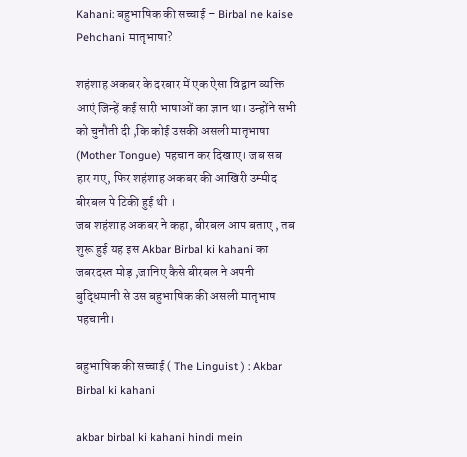Kahani: बहुभाषिक की सच्चाई – Birbal ne kaise Pehchani मातृभाषा?

शहंशाह अकबर के दरबार में एक ऐसा विद्वान व्यक्ति आएं जिन्हें कई सारी भाषाओं का ज्ञान था। उन्होंने सभी को चुनौती दी ,कि कोई उसकी असली मातृभाषा (Mother Tongue) पहचान कर दिखाए। जब सब हार गए, फिर शहंशाह अकबर की आखिरी उम्मीद बीरबल पे टिकी हुई थी ।
जब शहंशाह अकबर ने कहा, बीरबल आप बताए , तब शुरू हुई यह इस Akbar Birbal ki kahani का जबरदस्त मोड़ ,जानिए कैसे बीरबल ने अपनी बुद्धिमानी से उस बहुभाषिक की असली मातृभाष पहचानी।

बहुभाषिक की सच्चाई ( The Linguist ) : Akbar Birbal ki kahani

akbar birbal ki kahani hindi mein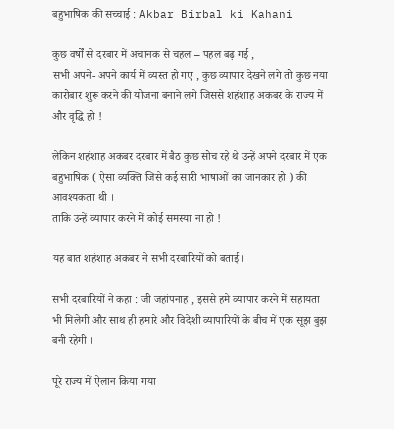बहुभाषिक की सच्चाई : Akbar Birbal ki Kahani

कुछ वर्षों से दरबार में अचानक से चहल – पहल बढ़ गई ,
सभी अपने- अपने कार्य में व्यस्त हो गए , कुछ व्यापार देखने लगे तो कुछ नया कारोबार शुरू करने की योजना बनाने लगे जिससे शहंशाह अकबर के राज्य में और वृद्धि हो !

लेकिन शहंशाह अकबर दरबार में बैठ कुछ सोच रहे थे उन्हें अपने दरबार में एक बहुभाषिक ( ऐसा व्यक्ति जिसे कई सारी भाषाओं का जानकार हो ) की आवश्यकता थी ।
ताकि उन्हें व्यापार करने में कोई समस्या ना हो !

यह बात शहंशाह अकबर ने सभी दरबारियों को बताई।

सभी दरबारियों ने कहा : जी जहांपनाह , इससे हमे व्यापार करने में सहायता भी मिलेगी और साथ ही हमारे और विदेशी व्यापारियों के बीच में एक सूझ बुझ बनी रहेगी ।

पूरे राज्य में ऐलान किया गया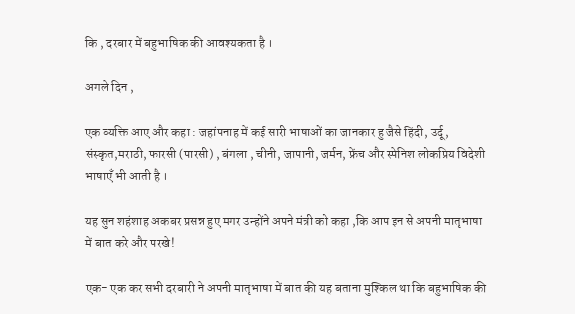कि , दरबार में बहुभाषिक की आवश्यकता है ।

अगले दिन ,

एक व्यक्ति आए और कहा : जहांपनाह में कई सारी भाषाओं का जानकार हु जैसे हिंदी, उर्दू, संस्कृत,मराठी, फारसी (पारसी) , बंगला , चीनी, जापानी, जर्मन, फ्रेंच और स्पेनिश लोकप्रिय विदेशी भाषाएँ भी आती है ।

यह सुन शहंशाह अकबर प्रसन्न हुए मगर उन्होंने अपने मंत्री को कहा ,कि आप इन से अपनी मातृभाषा में बात करे और परखे!

एक- एक कर सभी दरबारी ने अपनी मातृभाषा में बात की यह बताना मुश्किल था कि बहुभाषिक की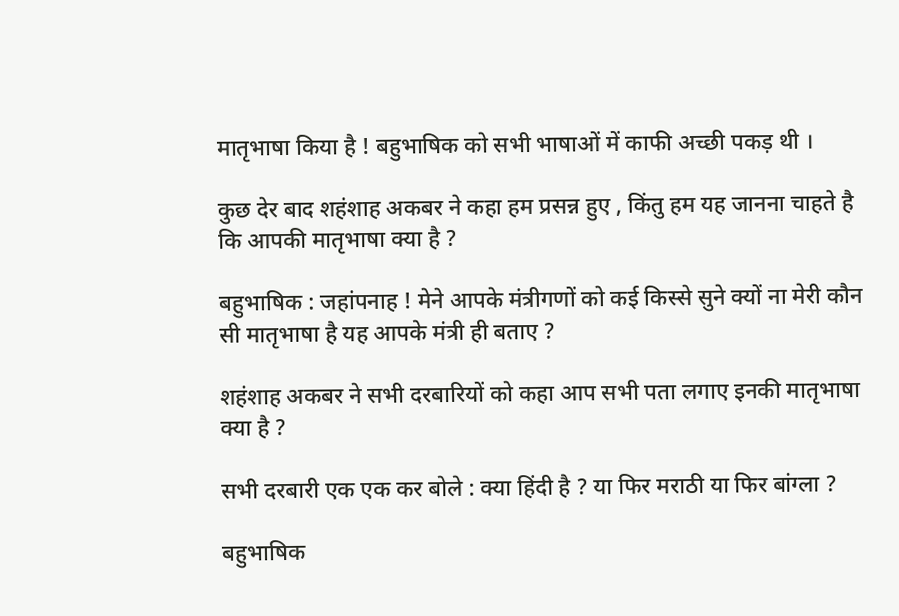मातृभाषा किया है ! बहुभाषिक को सभी भाषाओं में काफी अच्छी पकड़ थी ।

कुछ देर बाद शहंशाह अकबर ने कहा हम प्रसन्न हुए , किंतु हम यह जानना चाहते है कि आपकी मातृभाषा क्या है ?

बहुभाषिक : जहांपनाह ! मेने आपके मंत्रीगणों को कई किस्से सुने क्यों ना मेरी कौन सी मातृभाषा है यह आपके मंत्री ही बताए ?

शहंशाह अकबर ने सभी दरबारियों को कहा आप सभी पता लगाए इनकी मातृभाषा क्या है ?

सभी दरबारी एक एक कर बोले : क्या हिंदी है ? या फिर मराठी या फिर बांग्ला ?

बहुभाषिक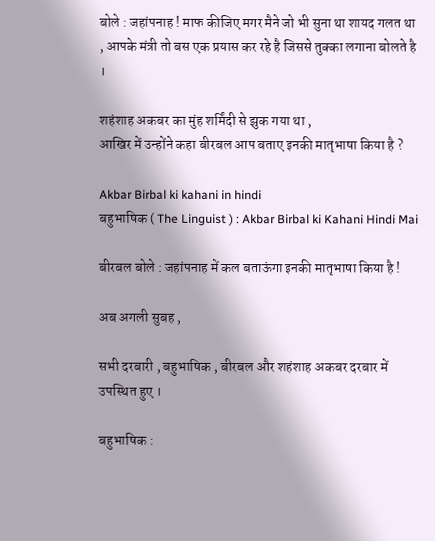बोले : जहांपनाह ! माफ कीजिए मगर मैने जो भी सुना था शायद गलत था , आपके मंत्री तो बस एक प्रयास कर रहे है जिससे तुक्का लगाना बोलते है ।

शहंशाह अकबर का मुंह शर्मिंदी से झुक गया था ,
आखिर में उन्होंने कहा बीरबल आप बताए इनकी मातृभाषा किया है ?

Akbar Birbal ki kahani in hindi
बहुभाषिक ( The Linguist ) : Akbar Birbal ki Kahani Hindi Mai

बीरबल बोले : जहांपनाह में कल बताऊंगा इनकी मातृभाषा किया है !

अब अगली सुबह ,

सभी दरबारी , बहुभाषिक , बीरबल और शहंशाह अकबर दरबार में उपस्थित हुए ।

बहुभाषिक :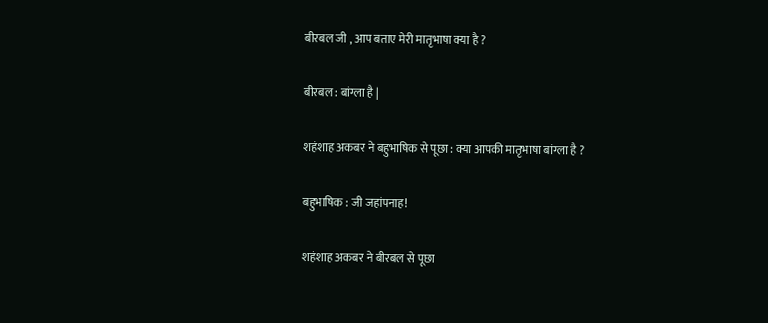बीरबल जी , आप बताए मेरी मातृभाषा क्या है ?

बीरबल : बांग्ला है |

शहंशाह अकबर ने बहुभाषिक से पूछा : क्या आपकी मातृभाषा बांग्ला है ?

बहुभाषिक : जी जहांपनाह!

शहंशाह अकबर ने बीरबल से पूछा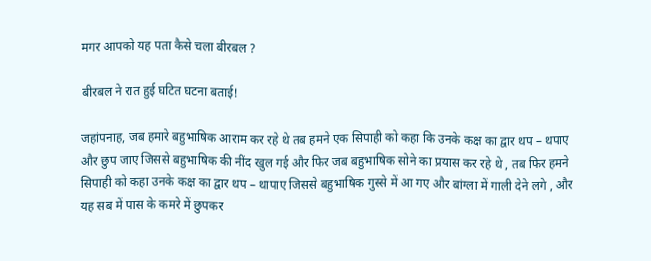मगर आपको यह पता कैसे चला बीरबल ?

बीरबल ने रात हुई घटित घटना बताई!

जहांपनाह, जब हमारे बहुभाषिक आराम कर रहे थे तब हमने एक सिपाही को कहा कि उनके कक्ष का द्वार थप – थपाए और छुप जाए जिससे बहुभाषिक की नींद खुल गई और फिर जब बहुभाषिक सोने का प्रयास कर रहे थे , तब फिर हमने सिपाही को कहा उनके कक्ष का द्वार थप – थापाए जिससे बहुभाषिक गुस्से में आ गए और बांग्ला में गाली देने लगे , और यह सब में पास के कमरे में छुपकर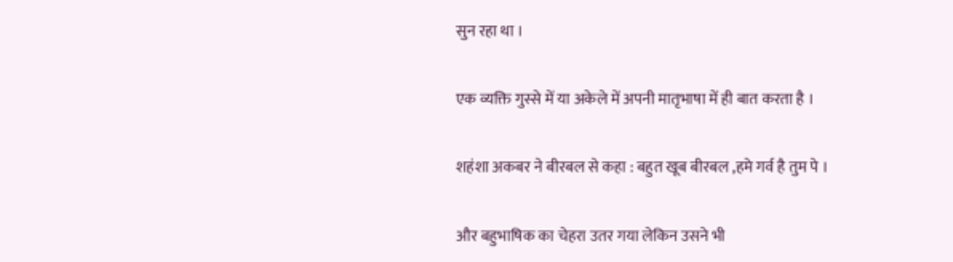सुन रहा था ।

एक व्यक्ति गुस्से में या अकेले में अपनी मातृभाषा में ही बात करता है ।

शहंशा अकबर ने बीरबल से कहा : बहुत खूब बीरबल ,हमे गर्व है तुम पे ।

और बहुभाषिक का चेहरा उतर गया लेकिन उसने भी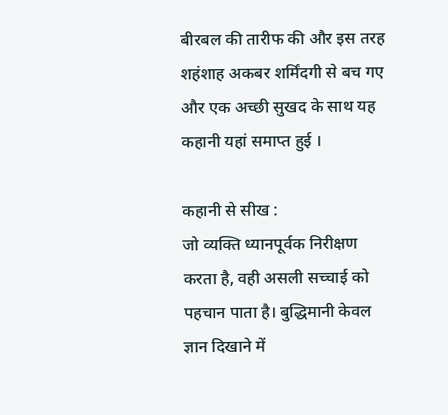बीरबल की तारीफ की और इस तरह शहंशाह अकबर शर्मिंदगी से बच गए और एक अच्छी सुखद के साथ यह कहानी यहां समाप्त हुई ।

कहानी से सीख :
जो व्यक्ति ध्यानपूर्वक निरीक्षण करता है, वही असली सच्चाई को पहचान पाता है। बुद्धिमानी केवल ज्ञान दिखाने में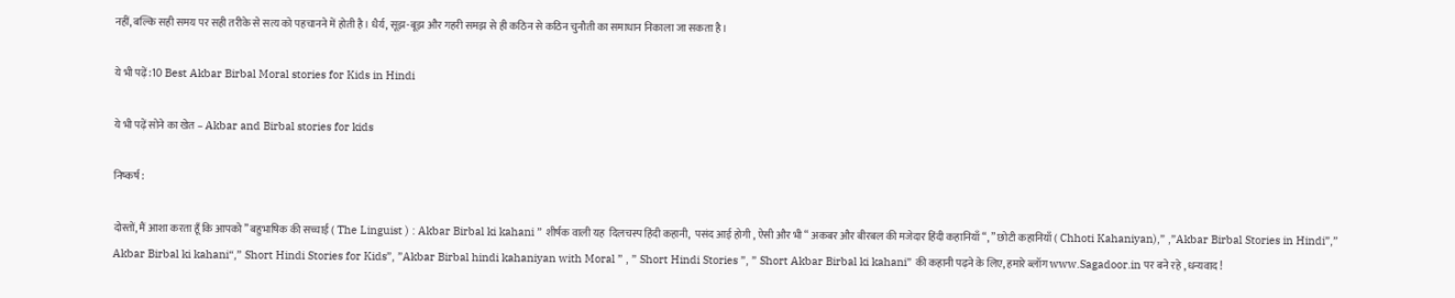नहीं, बल्कि सही समय पर सही तरीके से सत्य को पहचानने में होती है। धैर्य, सूझ-बूझ और गहरी समझ से ही कठिन से कठिन चुनौती का समाधान निकाला जा सकता है।

ये भी पढ़ें :10 Best Akbar Birbal Moral stories for Kids in Hindi

ये भी पढ़ें सोने का खेत – Akbar and Birbal stories for kids

निष्कर्ष :

दोस्तों, मैं आशा करता हूँ कि आपको ” बहुभाषिक की सच्चाई ( The Linguist ) : Akbar Birbal ki kahani ” शीर्षक वाली यह  दिलचस्प हिंदी कहानी,  पसंद आई होगी , ऐसी और भी “ अकबर और बीरबल की मजेदार हिंदी कहानियाँ “, ” छोटी कहानियाँ ( Chhoti Kahaniyan),” ,”Akbar Birbal Stories in Hindi”,” Akbar Birbal ki kahani“,” Short Hindi Stories for Kids”, ”Akbar Birbal hindi kahaniyan with Moral ” , ” Short Hindi Stories ”, ” Short Akbar Birbal ki kahani” की कहानी पढ़ने के लिए, हमारे ब्लॉग www.Sagadoor.in पर बने रहे , धन्यवाद !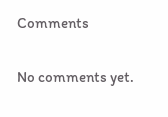Comments

No comments yet.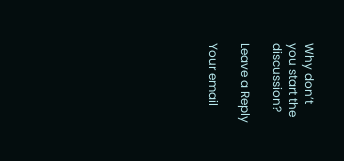Why don’t you start the discussion?

Leave a Reply

Your email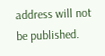address will not be published.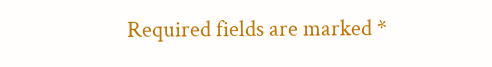Required fields are marked *